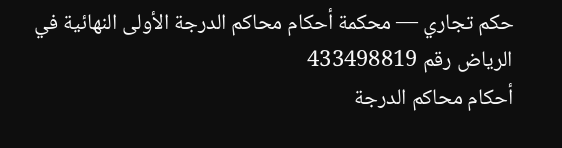حكم تجاري — محكمة أحكام محاكم الدرجة الأولى النهائية في الرياض رقم 433498819
أحكام محاكم الدرجة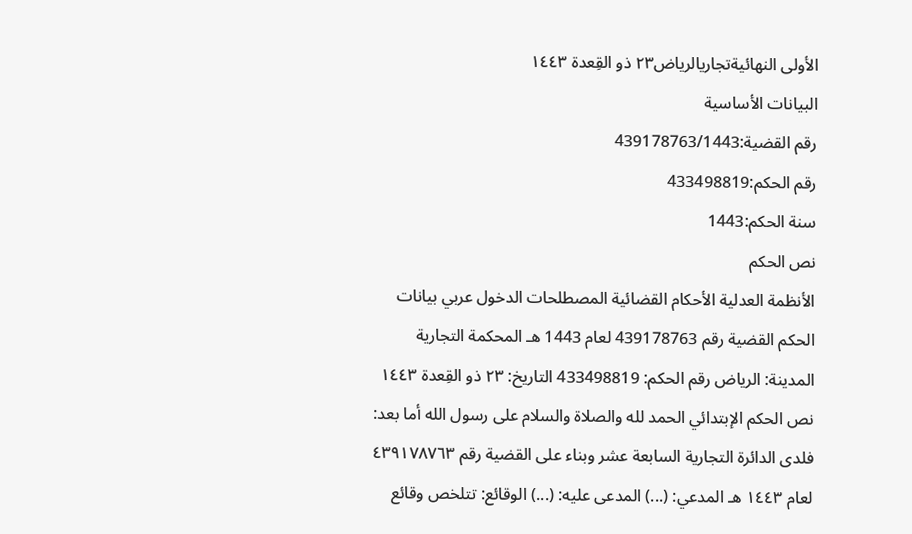الأولى النهائيةتجاريالرياض٢٣ ذو القِعدة ١٤٤٣
البيانات الأساسية
رقم القضية:439178763/1443
رقم الحكم:433498819
سنة الحكم:1443
نص الحكم
الأنظمة العدلية الأحكام القضائية المصطلحات الدخول عربي بيانات الحكم القضية رقم 439178763 لعام 1443 هـ المحكمة التجارية المدينة: الرياض رقم الحكم: 433498819 التاريخ: ٢٣ ذو القِعدة ١٤٤٣ نص الحكم الإبتدائي الحمد لله والصلاة والسلام على رسول الله أما بعد: فلدى الدائرة التجارية السابعة عشر وبناء على القضية رقم ٤٣٩١٧٨٧٦٣ لعام ١٤٤٣ هـ المدعي: (...) المدعى عليه: (...) الوقائع: تتلخص وقائع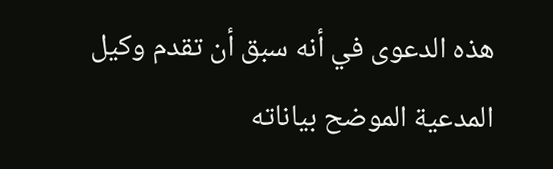هذه الدعوى في أنه سبق أن تقدم وكيل المدعية الموضح بياناته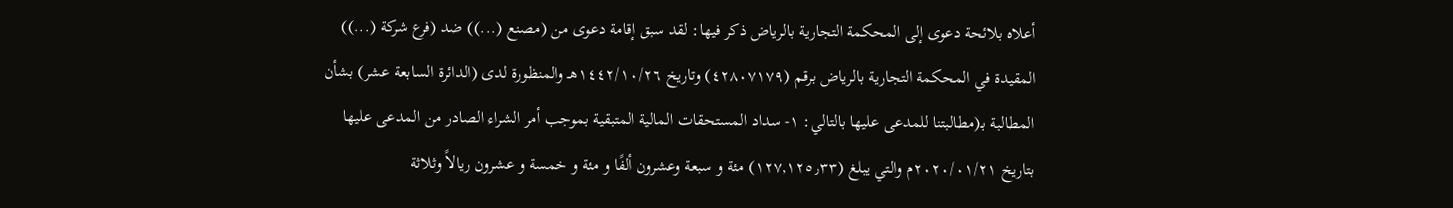أعلاه بلائحة دعوى إلى المحكمة التجارية بالرياض ذكر فيها: لقد سبق إقامة دعوى من (مصنع (...)) ضد (فرع شركة (...)) المقيدة في المحكمة التجارية بالرياض برقم (٤٢٨٠٧١٧٩) وتاريخ ١٤٤٢/١٠/٢٦هـ والمنظورة لدى (الدائرة السابعة عشر) بشأن المطالبة بـ(مطالبتنا للمدعى عليها بالتالي: ١- سداد المستحقات المالية المتبقية بموجب أمر الشراء الصادر من المدعى عليها بتاريخ ٢٠٢٠/٠١/٢١م والتي يبلغ (١٢٧,١٢٥٫٣٣) مئة و سبعة وعشرون ألفًا و مئة و خمسة و عشرون ريالاً وثلاثة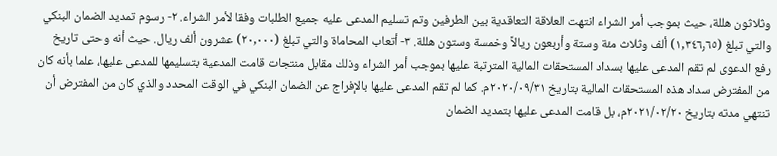وثلاثون هللة، حيث بموجب أمر الشراء انتهت العلاقة التعاقدية بين الطرفين وتم تسليم المدعى عليه جميع الطلبات وفقا لأمر الشراء. ٢- رسوم تمديد الضمان البنكي والتي تبلغ (١,٣٤٦٫٦٥) ألف وثلاث مئة وستة وأربعون ريالاً وخمسة وستون هللة. ٣- أتعاب المحاماة والتي تبلغ (٢٠,٠٠٠) عشرون ألف ريال. حيث أنه وحتى تاريخ رفع الدعوى لم تقم المدعى عليها بسداد المستحقات المالية المترتبة عليها بموجب أمر الشراء وذلك مقابل منتجات قامت المدعية بتسليمها للمدعى عليها، علما بأنه كان من المفترض سداد هذه المستحقات المالية بتاريخ ٢٠٢٠/٠٩/٣١م. كما لم تقم المدعى عليها بالإفراج عن الضمان البنكي في الوقت المحدد والذي كان من المفترض أن تنتهي مدته بتاريخ ٢٠٢١/٠٢/٢٠م، بل قامت المدعى عليها بتمديد الضمان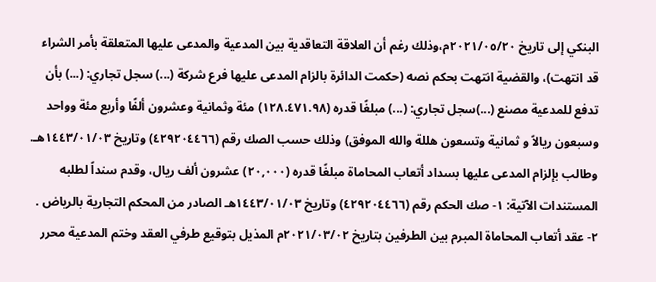البنكي إلى تاريخ ٢٠٢١/٠٥/٢٠م،وذلك رغم أن العلاقة التعاقدية بين المدعية والمدعى عليها المتعلقة بأمر الشراء قد انتهت)، والقضية انتهت بحكم نصه (حكمت الدائرة بالزام المدعى عليها فرع شركة (...) سجل تجاري: (...) بأن تدفع للمدعية مصنع (...)سجل تجاري: (...) مبلغًا قدره (١٢٨.٤٧١.٩٨) مئة وثمانية وعشرون ألفًا وأربع مئة وواحد وسبعون ريالاً و ثمانية وتسعون هللة والله الموفق) وذلك حسب الصك رقم (٤٢٩٢٠٤٤٦٦) وتاريخ ١٤٤٣/٠١/٠٣هـ. وطالب بإلزام المدعى عليها بسداد أتعاب المحاماة مبلغًا قدره (٢٠,٠٠٠) عشرون ألف ريال، وقدم سنداً لطلبه المستندات الآتية: ١- صك الحكم رقم (٤٢٩٢٠٤٤٦٦) وتاريخ ١٤٤٣/٠١/٠٣هـ الصادر من المحكم التجارية بالرياض . ٢- عقد أتعاب المحاماة المبرم بين الطرفين بتاريخ ٢٠٢١/٠٣/٠٢م المذيل بتوقيع طرفي العقد وختم المدعية محرر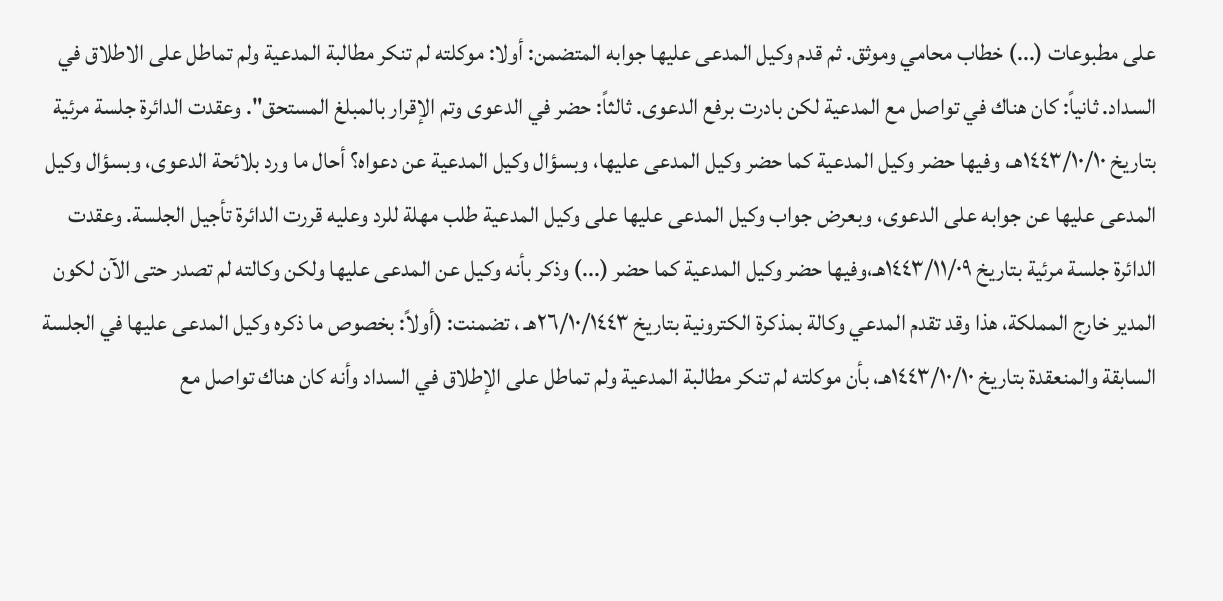على مطبوعات (...) خطاب محامي وموثق. ثم قدم وكيل المدعى عليها جوابه المتضمن: أولا: موكلته لم تنكر مطالبة المدعية ولم تماطل على الاطلاق في السداد. ثانياً: كان هناك في تواصل مع المدعية لكن بادرت برفع الدعوى. ثالثاً: حضر في الدعوى وتم الإقرار بالمبلغ المستحق". وعقدت الدائرة جلسة مرئية بتاريخ ١٤٤٣/١٠/١٠هـ، وفيها حضر وكيل المدعية كما حضر وكيل المدعى عليها، وبسؤال وكيل المدعية عن دعواه؟ أحال ما ورد بلائحة الدعوى، وبسؤال وكيل المدعى عليها عن جوابه على الدعوى، وبعرض جواب وكيل المدعى عليها على وكيل المدعية طلب مهلة للرد وعليه قررت الدائرة تأجيل الجلسة. وعقدت الدائرة جلسة مرئية بتاريخ ١٤٤٣/١١/٠٩هـ،وفيها حضر وكيل المدعية كما حضر (...) وذكر بأنه وكيل عن المدعى عليها ولكن وكالته لم تصدر حتى الآن لكون المدير خارج المملكة، هذا وقد تقدم المدعي وكالة بمذكرة الكترونية بتاريخ ٢٦/١٠/١٤٤٣هـ ، تضمنت: (أولاً: بخصوص ما ذكره وكيل المدعى عليها في الجلسة السابقة والمنعقدة بتاريخ ١٤٤٣/١٠/١٠هـ، بأن موكلته لم تنكر مطالبة المدعية ولم تماطل على الإطلاق في السداد وأنه كان هناك تواصل مع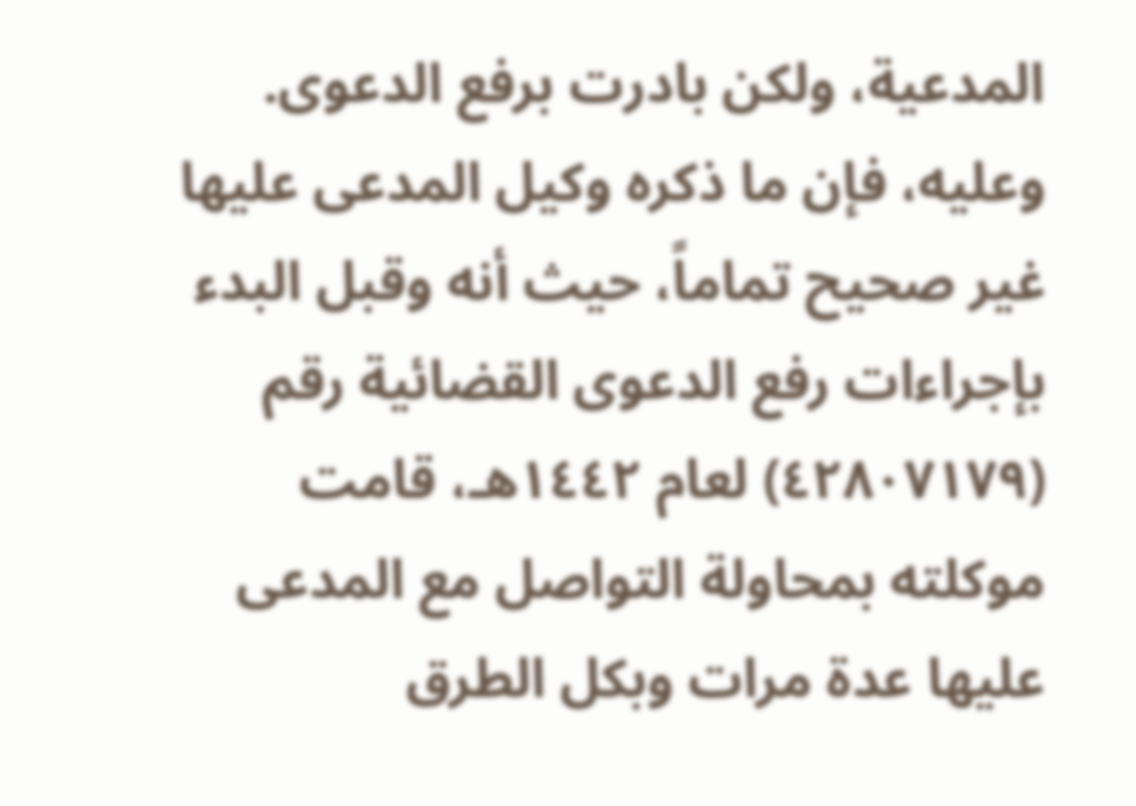المدعية، ولكن بادرت برفع الدعوى. وعليه، فإن ما ذكره وكيل المدعى عليها غير صحيح تماماً، حيث أنه وقبل البدء بإجراءات رفع الدعوى القضائية رقم (٤٢٨٠٧١٧٩) لعام ١٤٤٢هـ، قامت موكلته بمحاولة التواصل مع المدعى عليها عدة مرات وبكل الطرق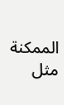الممكنة مثل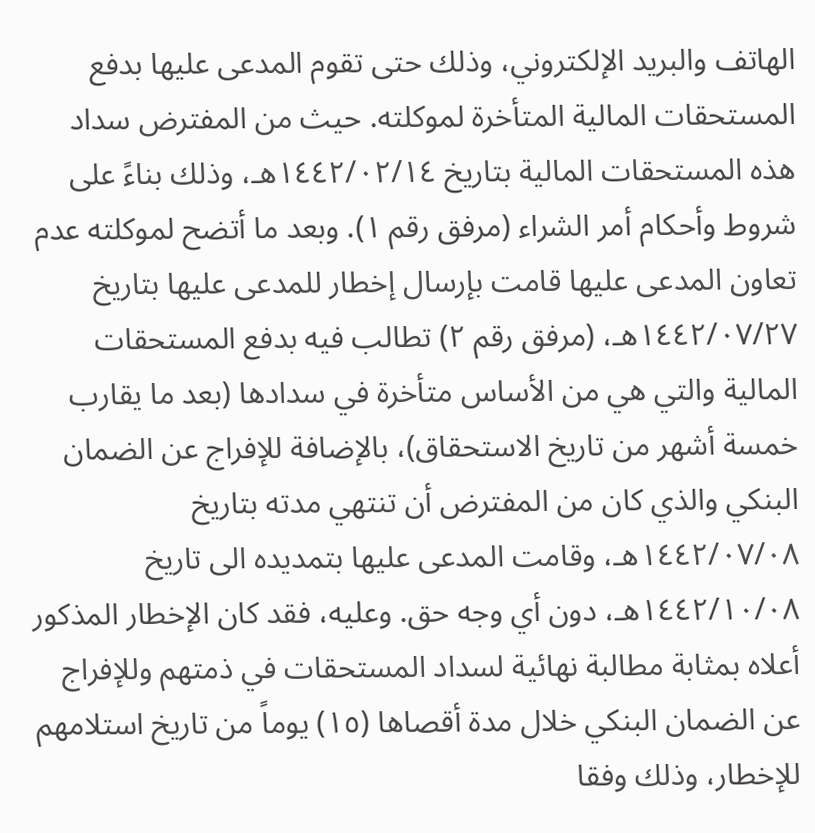الهاتف والبريد الإلكتروني، وذلك حتى تقوم المدعى عليها بدفع المستحقات المالية المتأخرة لموكلته. حيث من المفترض سداد هذه المستحقات المالية بتاريخ ١٤٤٢/٠٢/١٤هـ، وذلك بناءً على شروط وأحكام أمر الشراء (مرفق رقم ١). وبعد ما أتضح لموكلته عدم تعاون المدعى عليها قامت بإرسال إخطار للمدعى عليها بتاريخ ١٤٤٢/٠٧/٢٧هـ، (مرفق رقم ٢) تطالب فيه بدفع المستحقات المالية والتي هي من الأساس متأخرة في سدادها (بعد ما يقارب خمسة أشهر من تاريخ الاستحقاق)، بالإضافة للإفراج عن الضمان البنكي والذي كان من المفترض أن تنتهي مدته بتاريخ ١٤٤٢/٠٧/٠٨هـ، وقامت المدعى عليها بتمديده الى تاريخ ١٤٤٢/١٠/٠٨هـ، دون أي وجه حق. وعليه، فقد كان الإخطار المذكور أعلاه بمثابة مطالبة نهائية لسداد المستحقات في ذمتهم وللإفراج عن الضمان البنكي خلال مدة أقصاها (١٥) يوماً من تاريخ استلامهم للإخطار، وذلك وفقا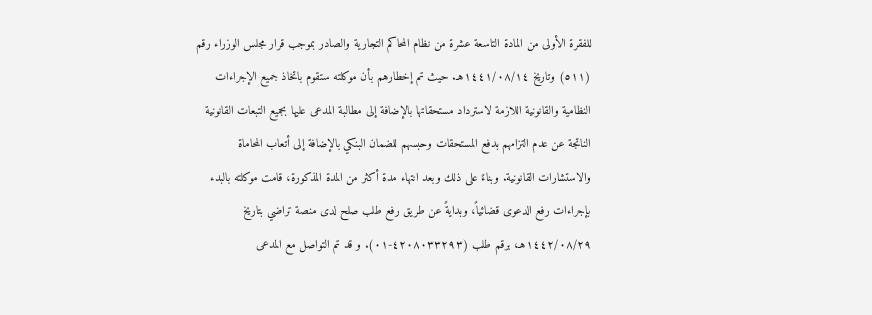للفقرة الأولى من المادة التاسعة عشرة من نظام المحاكم التجارية والصادر بموجب قرار مجلس الوزراء رقم (٥١١) وتاريخ ١٤٤١/٠٨/١٤هـ. حيث تم إخطارهم بأن موكلته ستقوم باتخاذ جميع الإجراءات النظامية والقانونية اللازمة لاسترداد مستحقاتها بالإضافة إلى مطالبة المدعى عليها بجميع التبعات القانونية الناتجة عن عدم التزامهم بدفع المستحقات وحبسهم للضمان البنكي بالإضافة إلى أتعاب المحاماة والاستشارات القانونية. وبناءً على ذلك وبعد انتهاء مدة أكثر من المدة المذكورة، قامت موكلته بالبدء بإجراءات رفع الدعوى قضائياً، وبدايةً عن طريق رفع طلب صلح لدى منصة تراضي بتاريخ ١٤٤٢/٠٨/٢٩هـ، برقم طلب (٤٢٠٨٠٣٣٢٩٣-٠١). و قد تم التواصل مع المدعى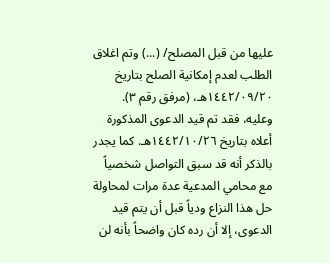عليها من قبل المصلح/ (...) وتم اغلاق الطلب لعدم إمكانية الصلح بتاريخ ١٤٤٢/٠٩/٢٠هـ، (مرفق رقم ٣). وعليه، فقد تم قيد الدعوى المذكورة أعلاه بتاريخ ١٤٤٢/١٠/٢٦هـ. كما يجدر بالذكر أنه قد سبق التواصل شخصياً مع محامي المدعية عدة مرات لمحاولة حل هذا النزاع ودياً قبل أن يتم قيد الدعوى، إلا أن رده كان واضحاً بأنه لن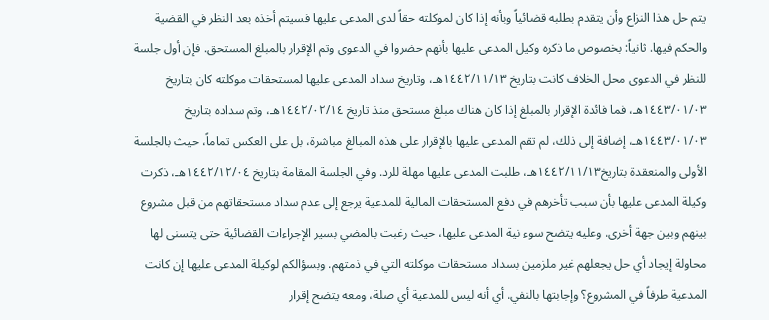يتم حل هذا النزاع وأن يتقدم بطلبه قضائياً وبأنه إذا كان لموكلته حقاً لدى المدعى عليها فسيتم أخذه بعد النظر في القضية والحكم فيها. ثانياً: بخصوص ما ذكره وكيل المدعى عليها بأنهم حضروا في الدعوى وتم الإقرار بالمبلغ المستحق. فإن أول جلسة للنظر في الدعوى محل الخلاف كانت بتاريخ ١٤٤٢/١١/١٣هـ، وتاريخ سداد المدعى عليها لمستحقات موكلته كان بتاريخ ١٤٤٣/٠١/٠٣هـ، فما فائدة الإقرار بالمبلغ إذا كان هناك مبلغ مستحق منذ تاريخ ١٤٤٢/٠٢/١٤هـ، وتم سداده بتاريخ ١٤٤٣/٠١/٠٣هـ، إضافة إلى ذلك، لم تقم المدعى عليها بالإقرار على هذه المبالغ مباشرة، بل على العكس تماماً، حيث بالجلسة الأولى والمنعقدة بتاريخ١٤٤٢/١١/١٣هـ، طلبت المدعى عليها مهلة للرد. وفي الجلسة المقامة بتاريخ ١٤٤٢/١٢/٠٤هـ، ذكرت وكيلة المدعى عليها بأن سبب تأخرهم في دفع المستحقات المالية للمدعية يرجع إلى عدم سداد مستحقاتهم من قبل مشروع بينهم وبين جهة أخرى. وعليه يتضح سوء نية المدعى عليها، حيث رغبت بالمضي بسير الإجراءات القضائية حتى يتسنى لها محاولة إيجاد أي حل يجعلهم غير ملزمين بسداد مستحقات موكلته التي في ذمتهم. وبسؤالكم لوكيلة المدعى عليها إن كانت المدعية طرفاً في المشروع؟ وإجابتها بالنفي. أي أنه ليس للمدعية أي صلة، ومعه يتضح إقرار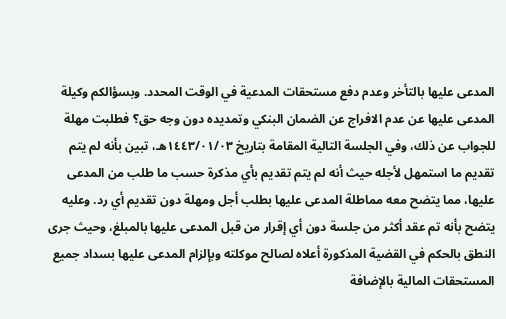المدعى عليها بالتأخر وعدم دفع مستحقات المدعية في الوقت المحدد. وبسؤالكم وكيلة المدعى عليها عن عدم الافراج عن الضمان البنكي وتمديده دون وجه حق؟ فطلبت مهلة للجواب عن ذلك، وفي الجلسة التالية المقامة بتاريخ ١٤٤٣/٠١/٠٣هـ، تبين بأنه لم يتم تقديم ما استمهل لأجله حيث أنه لم يتم تقديم بأي مذكرة حسب ما طلب من المدعى عليها، مما يتضح معه مماطلة المدعى عليها بطلب أجل ومهلة دون تقديم أي رد. وعليه يتضح بأنه تم عقد أكثر من جلسة دون أي إقرار من قبل المدعى عليها بالمبلغ، وحيث جرى النطق بالحكم في القضية المذكورة أعلاه لصالح موكلته وبإلزام المدعى عليها بسداد جميع المستحقات المالية بالإضافة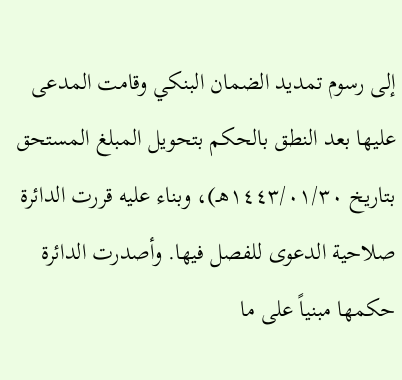إلى رسوم تمديد الضمان البنكي وقامت المدعى عليها بعد النطق بالحكم بتحويل المبلغ المستحق بتاريخ ١٤٤٣/٠١/٣٠هـ)، وبناء عليه قررت الدائرة صلاحية الدعوى للفصل فيها. وأصدرت الدائرة حكمها مبنياً على ما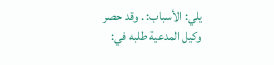يلي: الأسباب: . وقد حصر وكيل المدعية طلبه في: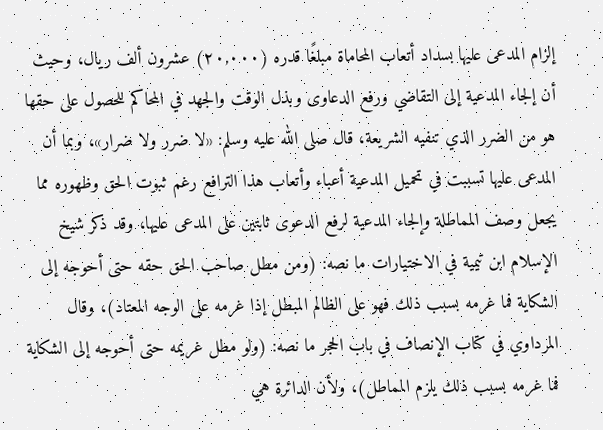إلزام المدعى عليها بسداد أتعاب المحاماة مبلغًا قدره (٢٠,٠٠٠) عشرون ألف ريال، وحيث أن إلجاء المدعية إلى التقاضي ورفع الدعاوى وبذل الوقت والجهد في المحاكم للحصول على حقها هو من الضرر الذي تنفيه الشريعة، قال صلى الله عليه وسلم: «لا ضرر ولا ضرار»، وبما أن المدعى عليها تسببت في تحميل المدعية أعباء وأتعاب هذا الترافع رغم ثبوت الحق وظهوره مما يجعل وصف المماطلة وإلجاء المدعية لرفع الدعوى ثابتين على المدعى عليها، وقد ذكر شيخ الإسلام ابن تيمية في الاختيارات ما نصه: (ومن مطل صاحب الحق حقه حتى أحوجه إلى الشكاية فما غرمه بسبب ذلك فهو على الظالم المبطل إذا غرمه على الوجه المعتاد)، وقال المرداوي في كتاب الإنصاف في باب الحجر ما نصه: (ولو مطل غريمه حتى أحوجه إلى الشكاية فما غرمه بسبب ذلك يلزم المماطل)، ولأن الدائرة هي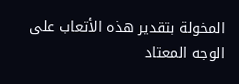المخولة بتقدير هذه الأتعاب على الوجه المعتاد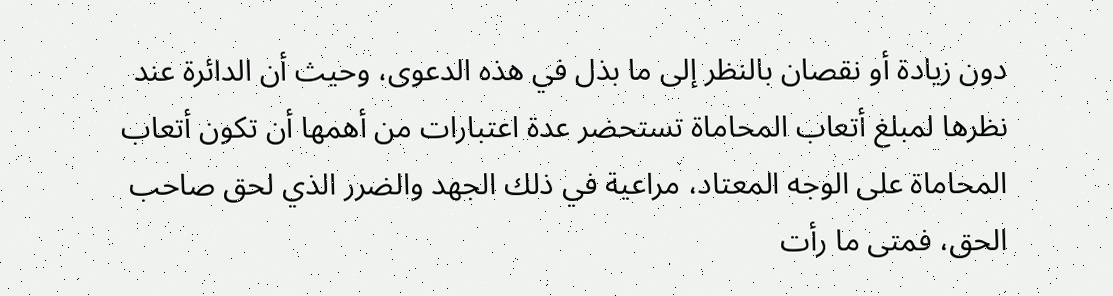دون زيادة أو نقصان بالنظر إلى ما بذل في هذه الدعوى، وحيث أن الدائرة عند نظرها لمبلغ أتعاب المحاماة تستحضر عدة اعتبارات من أهمها أن تكون أتعاب المحاماة على الوجه المعتاد، مراعية في ذلك الجهد والضرر الذي لحق صاحب الحق، فمتى ما رأت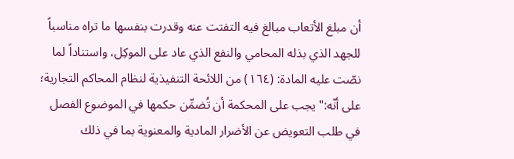أن مبلغ الأتعاب مبالغ فيه التفتت عنه وقدرت بنفسها ما تراه مناسباً للجهد الذي بذله المحامي والنفع الذي عاد على الموكِل، واستناداً لما نصّت عليه المادة: (١٦٤) من اللائحة التنفيذية لنظام المحاكم التجارية؛ على أنّه:" يجب على المحكمة أن تُضمِّن حكمها في الموضوع الفصل في طلب التعويض عن الأضرار المادية والمعنوية بما في ذلك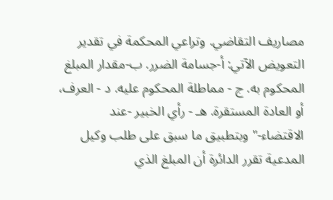مصاريف التقاضي. وتراعي المحكمة في تقدير التعويض الآتي: أ-جسامة الضرر. ب-مقدار المبلغ المحكوم به. ج - مماطلة المحكوم عليه. د - العرف، أو العادة المستقرة. هـ - رأي الخبير -عند الاقتضاء-" وبتطبيق ما سبق على طلب وكيل المدعية تقرر الدائرة أن المبلغ الذي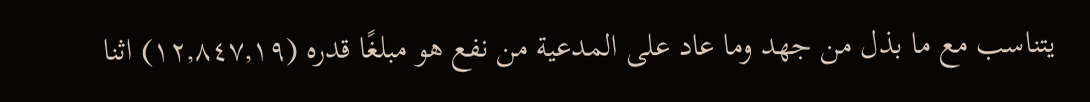يتناسب مع ما بذل من جهد وما عاد على المدعية من نفع هو مبلغًا قدره (١٢,٨٤٧,١٩) اثنا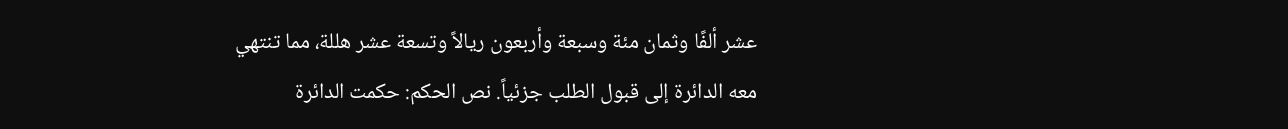عشر ألفًا وثمان مئة وسبعة وأربعون ريالاً وتسعة عشر هللة، مما تنتهي معه الدائرة إلى قبول الطلب جزئياً. نص الحكم: حكمت الدائرة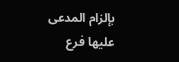بإلزام المدعى عليها فرع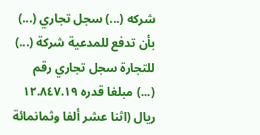شركه (...) سجل تجاري (...) بأن تدفع للمدعية شركة (...) للتجارة سجل تجاري رقم (...) مبلغا قدره ١٢.٨٤٧.١٩ ريال (اثنا عشر ألفا وثمانمائة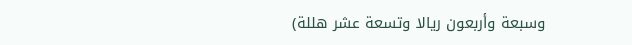وسبعة وأربعون ريالا وتسعة عشر هللة)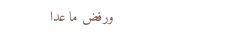ورفض ما عدا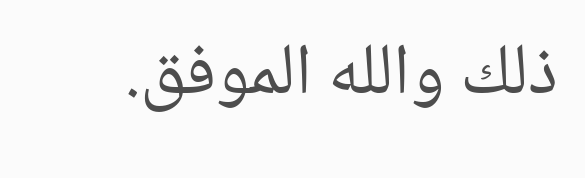ذلك والله الموفق.